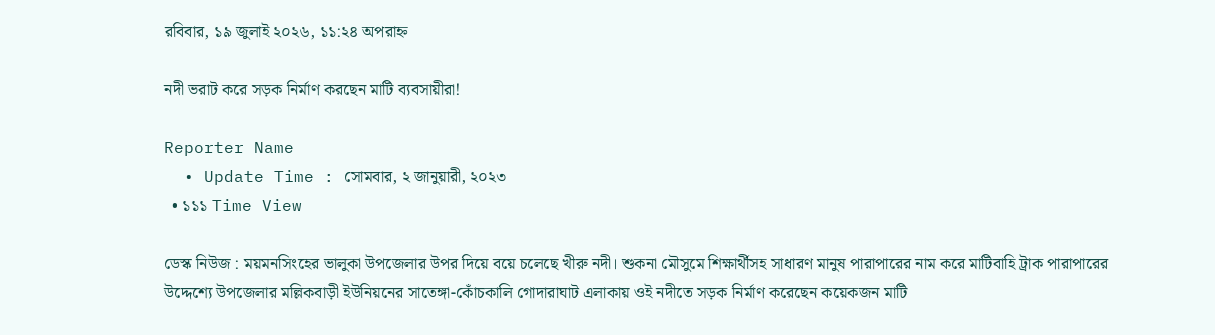রবিবার, ১৯ জুলাই ২০২৬, ১১:২৪ অপরাহ্ন

নদী ভরাট করে সড়ক নির্মাণ করছেন মাটি ব্যবসায়ীরা!

Reporter Name
  • Update Time : সোমবার, ২ জানুয়ারী, ২০২৩
  • ১১১ Time View

ডেস্ক নিউজ : ময়মনসিংহের ভালুকা উপজেলার উপর দিয়ে বয়ে চলেছে খীরু নদী। শুকনা মৌসুমে শিক্ষার্থীসহ সাধারণ মানুষ পারাপারের নাম করে মাটিবাহি ট্রাক পারাপারের উদ্দেশ্যে উপজেলার মল্লিকবাড়ী ইউনিয়নের সাতেঙ্গা-কোঁচকালি গোদারাঘাট এলাকায় ওই নদীতে সড়ক নির্মাণ করেছেন কয়েকজন মাটি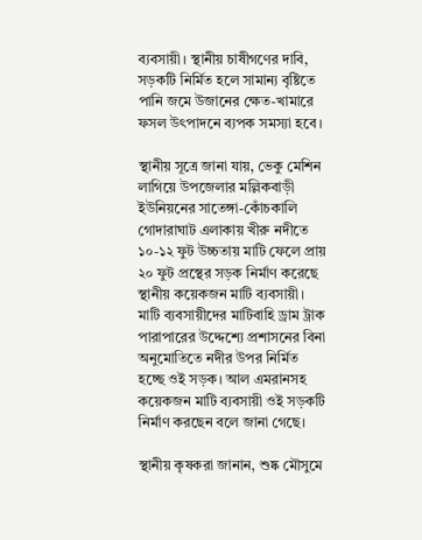ব্যবসায়ী। স্থানীয় চাষীগণের দাবি, সড়কটি নির্মিত হলে সামান্য বৃষ্টিতে পানি জমে উজানের ক্ষেত-খামারে ফসল উৎপাদনে ব্যপক সমস্যা হবে।

স্থানীয় সূত্রে জানা যায়, ভেকু মেশিন লাগিয়ে উপজেলার মল্লিকবাড়ী ইউনিয়নের সাতেঙ্গা-কোঁচকালি গোদারাঘাট এলাকায় খীরু নদীতে ১০-১২ ফুট উচ্চতায় মাটি ফেলে প্রায় ২০ ফুট প্রস্থের সড়ক নির্মাণ করেছে স্থানীয় কয়েকজন মাটি ব্যবসায়ী। মাটি ব্যবসায়ীদের মাটিবাহি ড্রাম ট্রাক পারাপারের উদ্দেশ্যে প্রশাসনের বিনা অনুমোতিতে নদীর উপর নির্মিত হচ্ছে ওই সড়ক। আল এমরানসহ কয়েকজন মাটি ব্যবসায়ী ওই সড়কটি নির্মাণ করছেন বলে জানা গেছে।

স্থানীয় কৃষকরা জানান, শুষ্ক মৌসুমে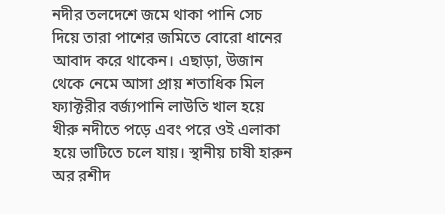নদীর তলদেশে জমে থাকা পানি সেচ দিয়ে তারা পাশের জমিতে বোরো ধানের আবাদ করে থাকেন। এছাড়া, উজান থেকে নেমে আসা প্রায় শতাধিক মিল ফ্যাক্টরীর বর্জ্যপানি লাউতি খাল হয়ে খীরু নদীতে পড়ে এবং পরে ওই এলাকা হয়ে ভাটিতে চলে যায়। স্থানীয় চাষী হারুন অর রশীদ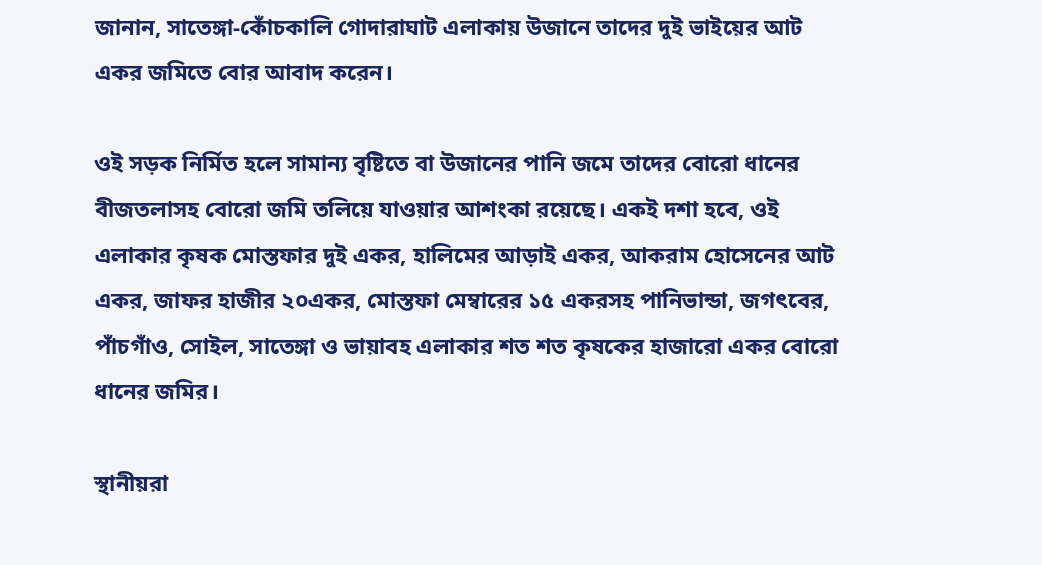জানান, সাতেঙ্গা-কোঁচকালি গোদারাঘাট এলাকায় উজানে তাদের দুই ভাইয়ের আট একর জমিতে বোর আবাদ করেন।

ওই সড়ক নির্মিত হলে সামান্য বৃষ্টিতে বা উজানের পানি জমে তাদের বোরো ধানের বীজতলাসহ বোরো জমি তলিয়ে যাওয়ার আশংকা রয়েছে। একই দশা হবে, ওই এলাকার কৃষক মোস্তফার দুই একর, হালিমের আড়াই একর, আকরাম হোসেনের আট একর, জাফর হাজীর ২০একর, মোস্তফা মেম্বারের ১৫ একরসহ পানিভান্ডা, জগৎবের, পাঁচগাঁও, সোইল, সাতেঙ্গা ও ভায়াবহ এলাকার শত শত কৃষকের হাজারো একর বোরো ধানের জমির।

স্থানীয়রা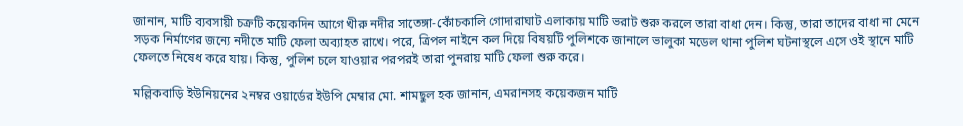জানান, মাটি ব্যবসায়ী চক্রটি কয়েকদিন আগে খীরু নদীর সাতেঙ্গা-কোঁচকালি গোদারাঘাট এলাকায় মাটি ভরাট শুরু করলে তারা বাধা দেন। কিন্তু, তারা তাদের বাধা না মেনে সড়ক নির্মাণের জন্যে নদীতে মাটি ফেলা অব্যাহত রাখে। পরে, ত্রিপল নাইনে কল দিয়ে বিষয়টি পুলিশকে জানালে ভালুকা মডেল থানা পুলিশ ঘটনাস্থলে এসে ওই স্থানে মাটি ফেলতে নিষেধ করে যায়। কিন্তু, পুলিশ চলে যাওয়ার পরপরই তারা পুনরায় মাটি ফেলা শুরু করে।

মল্লিকবাড়ি ইউনিয়নের ২নম্বর ওয়ার্ডের ইউপি মেম্বার মো. শামছুল হক জানান, এমরানসহ কয়েকজন মাটি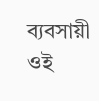ব্যবসায়ী ওই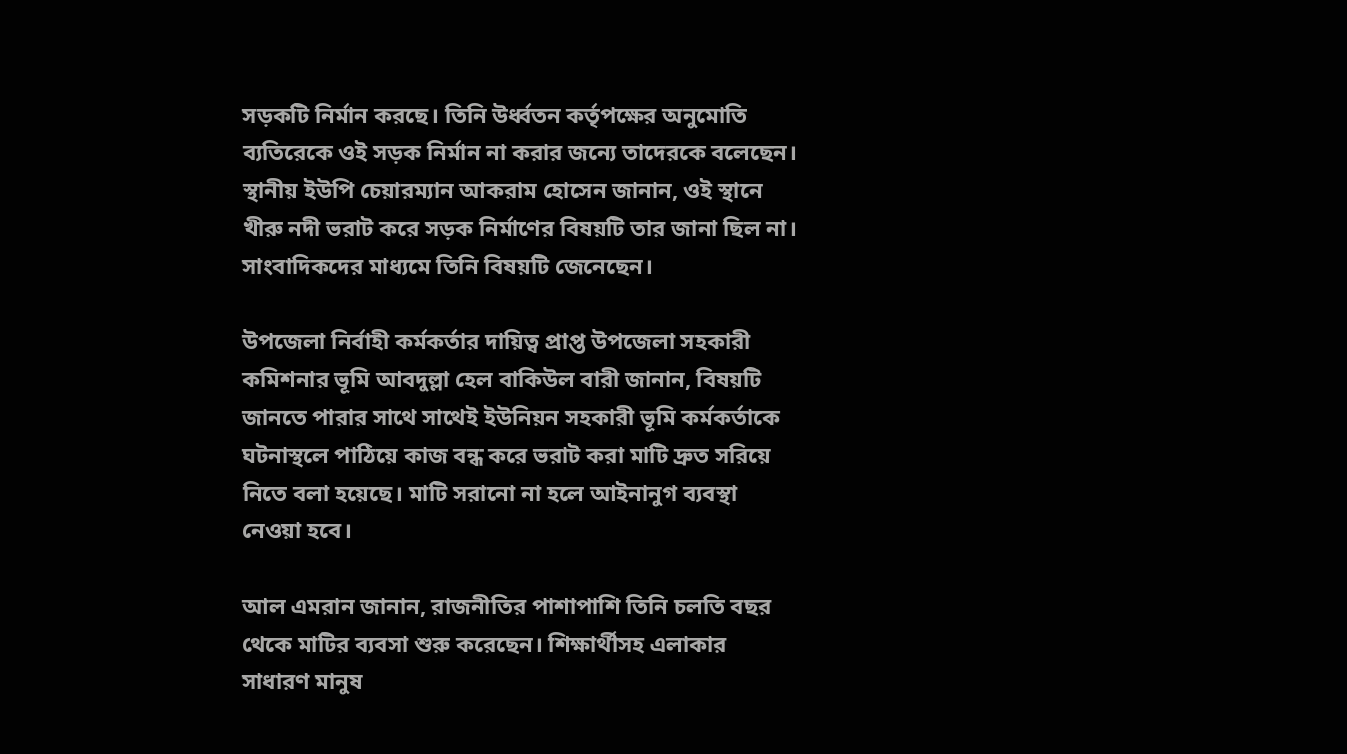সড়কটি নির্মান করছে। তিনি উর্ধ্বতন কর্তৃপক্ষের অনুমোতি ব্যতিরেকে ওই সড়ক নির্মান না করার জন্যে তাদেরকে বলেছেন। স্থানীয় ইউপি চেয়ারম্যান আকরাম হোসেন জানান, ওই স্থানে খীরু নদী ভরাট করে সড়ক নির্মাণের বিষয়টি তার জানা ছিল না। সাংবাদিকদের মাধ্যমে তিনি বিষয়টি জেনেছেন।

উপজেলা নির্বাহী কর্মকর্তার দায়িত্ব প্রাপ্ত উপজেলা সহকারী কমিশনার ভূমি আবদুল্লা হেল বাকিউল বারী জানান, বিষয়টি জানতে পারার সাথে সাথেই ইউনিয়ন সহকারী ভূমি কর্মকর্তাকে ঘটনাস্থলে পাঠিয়ে কাজ বন্ধ করে ভরাট করা মাটি দ্রুত সরিয়ে নিতে বলা হয়েছে। মাটি সরানো না হলে আইনানুগ ব্যবস্থা নেওয়া হবে।

আল এমরান জানান, রাজনীতির পাশাপাশি তিনি চলতি বছর থেকে মাটির ব্যবসা শুরু করেছেন। শিক্ষার্থীসহ এলাকার সাধারণ মানুষ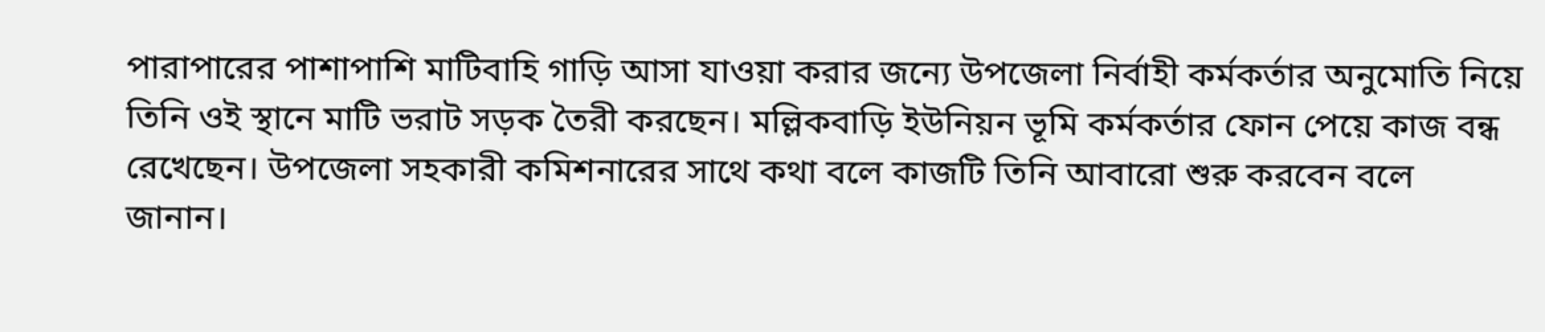পারাপারের পাশাপাশি মাটিবাহি গাড়ি আসা যাওয়া করার জন্যে উপজেলা নির্বাহী কর্মকর্তার অনুমোতি নিয়ে তিনি ওই স্থানে মাটি ভরাট সড়ক তৈরী করছেন। মল্লিকবাড়ি ইউনিয়ন ভূমি কর্মকর্তার ফোন পেয়ে কাজ বন্ধ রেখেছেন। উপজেলা সহকারী কমিশনারের সাথে কথা বলে কাজটি তিনি আবারো শুরু করবেন বলে জানান।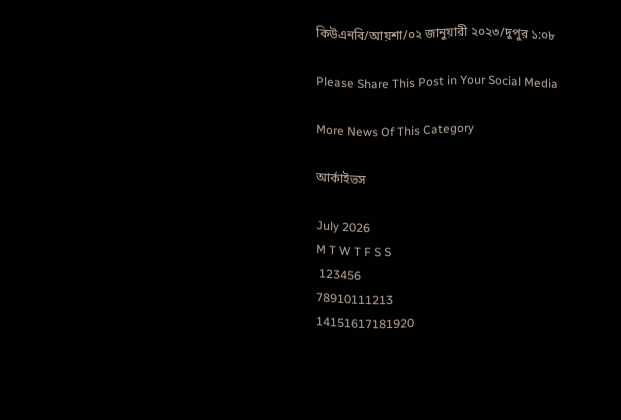কিউএনবি/আয়শা/০২ জানুয়ারী ২০২৩/দুপুর ১:০৮

Please Share This Post in Your Social Media

More News Of This Category

আর্কাইভস

July 2026
M T W T F S S
 123456
78910111213
14151617181920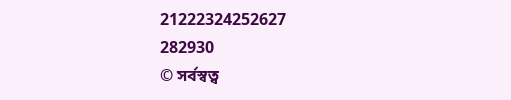21222324252627
282930
© সর্বস্বত্ব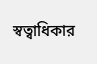স্বত্বাধিকার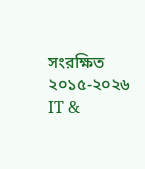সংরক্ষিত ২০১৫-২০২৬
IT &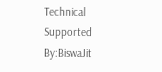Technical Supported By:BiswaJit